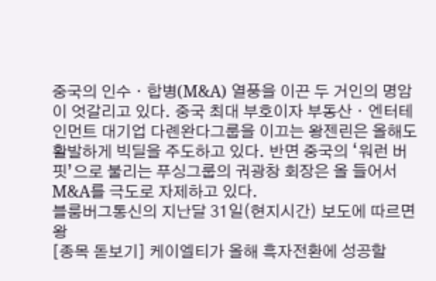중국의 인수ㆍ합병(M&A) 열풍을 이끈 두 거인의 명암이 엇갈리고 있다. 중국 최대 부호이자 부동산ㆍ엔터테인먼트 대기업 다롄완다그룹을 이끄는 왕젠린은 올해도 활발하게 빅딜을 주도하고 있다. 반면 중국의 ‘워런 버핏’으로 불리는 푸싱그룹의 궈광창 회장은 올 들어서 M&A를 극도로 자제하고 있다.
블룸버그통신의 지난달 31일(현지시간) 보도에 따르면 왕
[종목 돋보기] 케이엘티가 올해 흑자전환에 성공할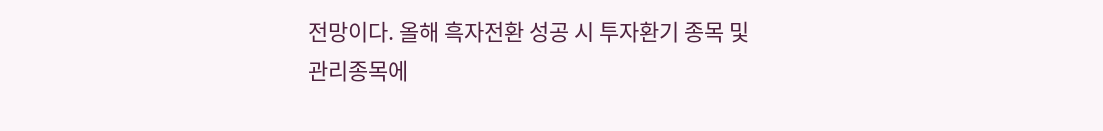전망이다. 올해 흑자전환 성공 시 투자환기 종목 및 관리종목에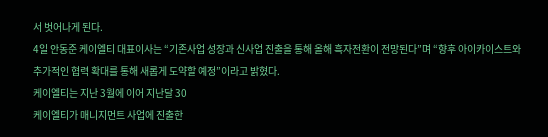서 벗어나게 된다.
4일 안동준 케이엘티 대표이사는 “기존사업 성장과 신사업 진출을 통해 올해 흑자전환이 전망된다”며 “향후 아이카이스트와 추가적인 협력 확대를 통해 새롭게 도약할 예정”이라고 밝혔다.
케이엘티는 지난 3월에 이어 지난달 30
케이엘티가 매니지먼트 사업에 진출한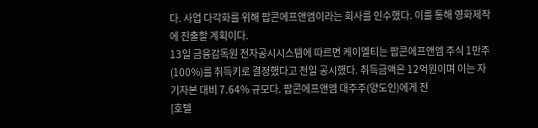다. 사업 다각화를 위해 팝콘에프앤엠이라는 회사를 인수했다. 이를 통해 영화제작에 진출할 계획이다.
13일 금융감독원 전자공시시스템에 따르면 케이엘티는 팝콘에프앤엠 주식 1만주(100%)를 취득키로 결정했다고 전일 공시했다. 취득금액은 12억원이며 이는 자기자본 대비 7.64% 규모다. 팝콘에프앤엠 대주주(양도인)에게 전
[호텔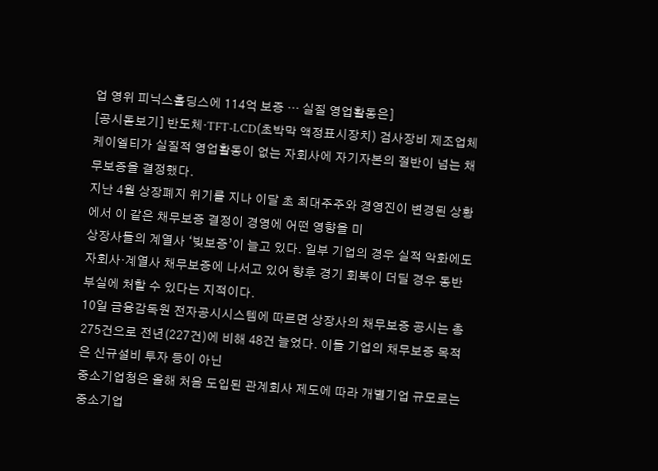업 영위 피닉스홀딩스에 114억 보증 … 실질 영업활동은]
[공시돋보기] 반도체·TFT-LCD(초박막 액정표시장치) 검사장비 제조업체 케이엘티가 실질적 영업활동이 없는 자회사에 자기자본의 절반이 넘는 채무보증을 결정했다.
지난 4월 상장폐지 위기를 지나 이달 초 최대주주와 경영진이 변경된 상황에서 이 같은 채무보증 결정이 경영에 어떤 영향을 미
상장사들의 계열사 ‘빚보증’이 늘고 있다. 일부 기업의 경우 실적 악화에도 자회사·계열사 채무보증에 나서고 있어 향후 경기 회복이 더딜 경우 동반 부실에 처할 수 있다는 지적이다.
10일 금융감독원 전자공시시스템에 따르면 상장사의 채무보증 공시는 총 275건으로 전년(227건)에 비해 48건 늘었다. 이들 기업의 채무보증 목적은 신규설비 투자 등이 아닌
중소기업청은 올해 처음 도입된 관계회사 제도에 따라 개별기업 규모로는 중소기업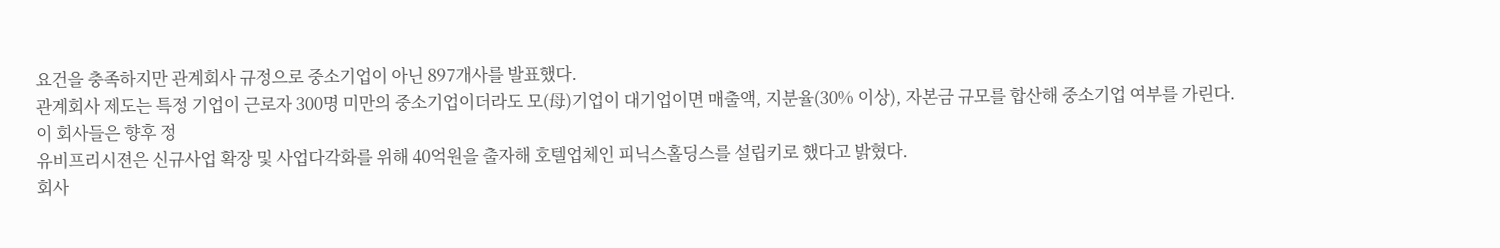요건을 충족하지만 관계회사 규정으로 중소기업이 아닌 897개사를 발표했다.
관계회사 제도는 특정 기업이 근로자 300명 미만의 중소기업이더라도 모(母)기업이 대기업이면 매출액, 지분율(30% 이상), 자본금 규모를 합산해 중소기업 여부를 가린다.
이 회사들은 향후 정
유비프리시젼은 신규사업 확장 및 사업다각화를 위해 40억원을 출자해 호텔업체인 피닉스홀딩스를 설립키로 했다고 밝혔다.
회사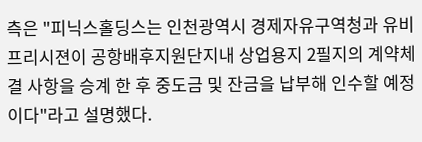측은 "피닉스홀딩스는 인천광역시 경제자유구역청과 유비프리시젼이 공항배후지원단지내 상업용지 2필지의 계약체결 사항을 승계 한 후 중도금 및 잔금을 납부해 인수할 예정이다"라고 설명했다.